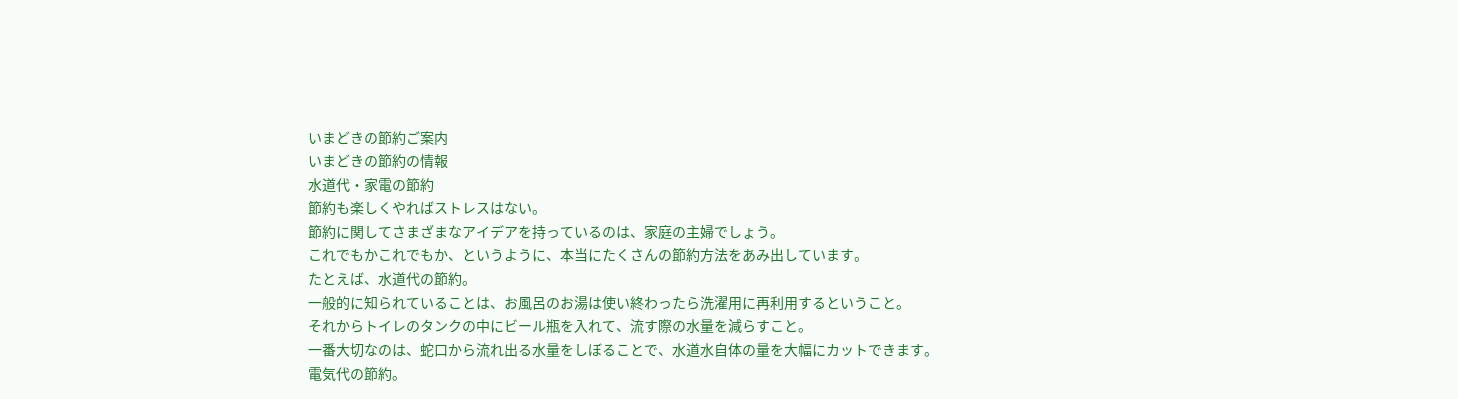いまどきの節約ご案内
いまどきの節約の情報
水道代・家電の節約
節約も楽しくやればストレスはない。
節約に関してさまざまなアイデアを持っているのは、家庭の主婦でしょう。
これでもかこれでもか、というように、本当にたくさんの節約方法をあみ出しています。
たとえば、水道代の節約。
一般的に知られていることは、お風呂のお湯は使い終わったら洗濯用に再利用するということ。
それからトイレのタンクの中にビール瓶を入れて、流す際の水量を減らすこと。
一番大切なのは、蛇口から流れ出る水量をしぼることで、水道水自体の量を大幅にカットできます。
電気代の節約。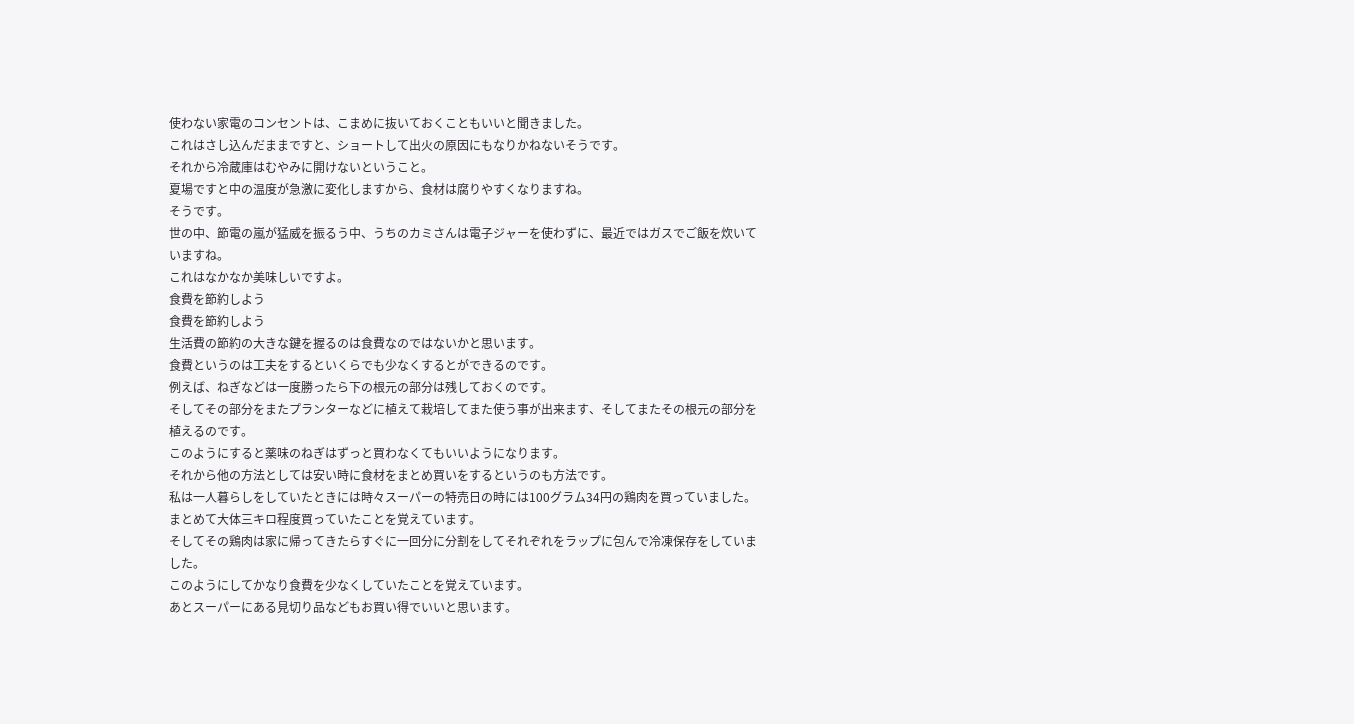使わない家電のコンセントは、こまめに抜いておくこともいいと聞きました。
これはさし込んだままですと、ショートして出火の原因にもなりかねないそうです。
それから冷蔵庫はむやみに開けないということ。
夏場ですと中の温度が急激に変化しますから、食材は腐りやすくなりますね。
そうです。
世の中、節電の嵐が猛威を振るう中、うちのカミさんは電子ジャーを使わずに、最近ではガスでご飯を炊いていますね。
これはなかなか美味しいですよ。
食費を節約しよう
食費を節約しよう
生活費の節約の大きな鍵を握るのは食費なのではないかと思います。
食費というのは工夫をするといくらでも少なくするとができるのです。
例えば、ねぎなどは一度勝ったら下の根元の部分は残しておくのです。
そしてその部分をまたプランターなどに植えて栽培してまた使う事が出来ます、そしてまたその根元の部分を植えるのです。
このようにすると薬味のねぎはずっと買わなくてもいいようになります。
それから他の方法としては安い時に食材をまとめ買いをするというのも方法です。
私は一人暮らしをしていたときには時々スーパーの特売日の時には100グラム34円の鶏肉を買っていました。
まとめて大体三キロ程度買っていたことを覚えています。
そしてその鶏肉は家に帰ってきたらすぐに一回分に分割をしてそれぞれをラップに包んで冷凍保存をしていました。
このようにしてかなり食費を少なくしていたことを覚えています。
あとスーパーにある見切り品などもお買い得でいいと思います。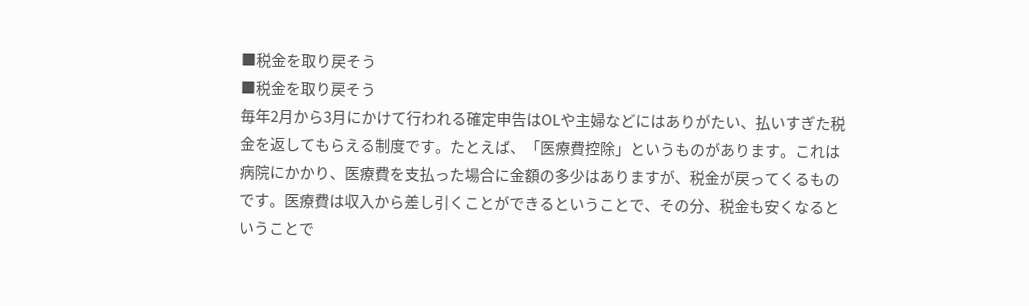■税金を取り戻そう
■税金を取り戻そう
毎年2月から3月にかけて行われる確定申告はOLや主婦などにはありがたい、払いすぎた税金を返してもらえる制度です。たとえば、「医療費控除」というものがあります。これは病院にかかり、医療費を支払った場合に金額の多少はありますが、税金が戻ってくるものです。医療費は収入から差し引くことができるということで、その分、税金も安くなるということで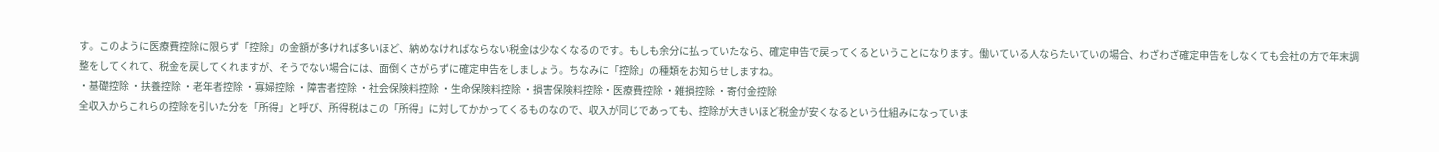す。このように医療費控除に限らず「控除」の金額が多ければ多いほど、納めなければならない税金は少なくなるのです。もしも余分に払っていたなら、確定申告で戻ってくるということになります。働いている人ならたいていの場合、わざわざ確定申告をしなくても会社の方で年末調整をしてくれて、税金を戻してくれますが、そうでない場合には、面倒くさがらずに確定申告をしましょう。ちなみに「控除」の種類をお知らせしますね。
・基礎控除 ・扶養控除 ・老年者控除 ・寡婦控除 ・障害者控除 ・社会保険料控除 ・生命保険料控除 ・損害保険料控除・医療費控除 ・雑損控除 ・寄付金控除
全収入からこれらの控除を引いた分を「所得」と呼び、所得税はこの「所得」に対してかかってくるものなので、収入が同じであっても、控除が大きいほど税金が安くなるという仕組みになっていま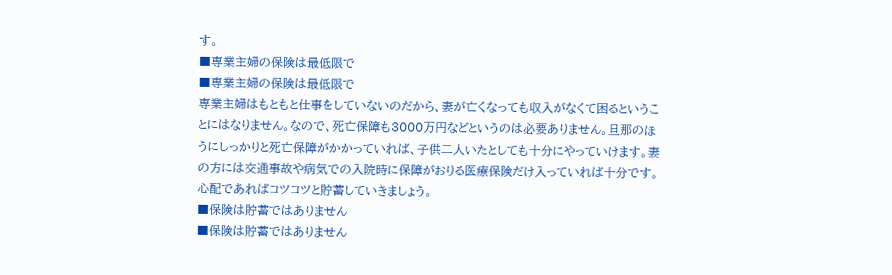す。
■専業主婦の保険は最低限で
■専業主婦の保険は最低限で
専業主婦はもともと仕事をしていないのだから、妻が亡くなっても収入がなくて困るということにはなりません。なので、死亡保障も3000万円などというのは必要ありません。旦那のほうにしっかりと死亡保障がかかっていれば、子供二人いたとしても十分にやっていけます。妻の方には交通事故や病気での入院時に保障がおりる医療保険だけ入っていれば十分です。心配であればコツコツと貯蓄していきましょう。
■保険は貯蓄ではありません
■保険は貯蓄ではありません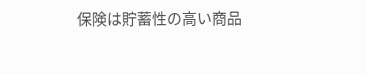保険は貯蓄性の高い商品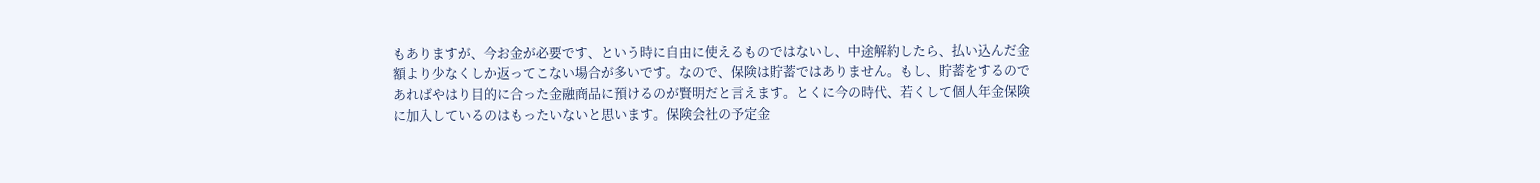もありますが、今お金が必要です、という時に自由に使えるものではないし、中途解約したら、払い込んだ金額より少なくしか返ってこない場合が多いです。なので、保険は貯蓄ではありません。もし、貯蓄をするのであればやはり目的に合った金融商品に預けるのが賢明だと言えます。とくに今の時代、若くして個人年金保険に加入しているのはもったいないと思います。保険会社の予定金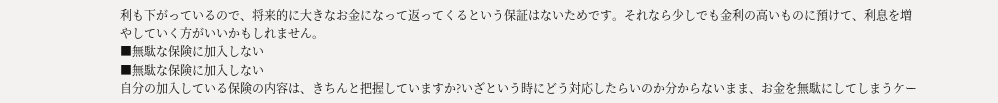利も下がっているので、将来的に大きなお金になって返ってくるという保証はないためです。それなら少しでも金利の高いものに預けて、利息を増やしていく方がいいかもしれません。
■無駄な保険に加入しない
■無駄な保険に加入しない
自分の加入している保険の内容は、きちんと把握していますか?いざという時にどう対応したらいのか分からないまま、お金を無駄にしてしまうケー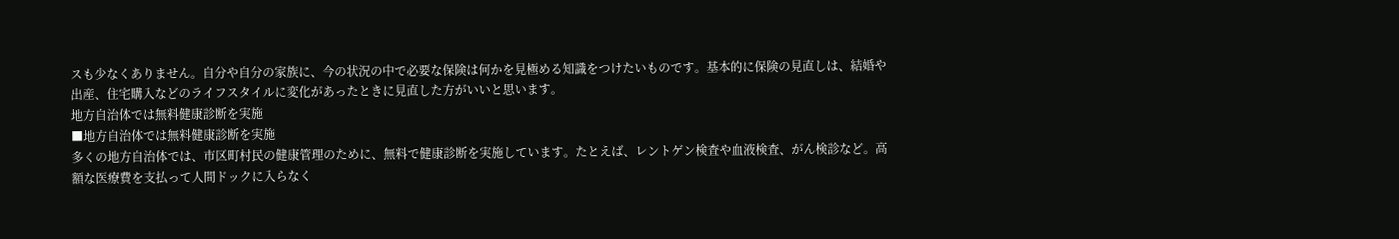スも少なくありません。自分や自分の家族に、今の状況の中で必要な保険は何かを見極める知識をつけたいものです。基本的に保険の見直しは、結婚や出産、住宅購入などのライフスタイルに変化があったときに見直した方がいいと思います。
地方自治体では無料健康診断を実施
■地方自治体では無料健康診断を実施
多くの地方自治体では、市区町村民の健康管理のために、無料で健康診断を実施しています。たとえば、レントゲン検査や血液検査、がん検診など。高額な医療費を支払って人間ドックに入らなく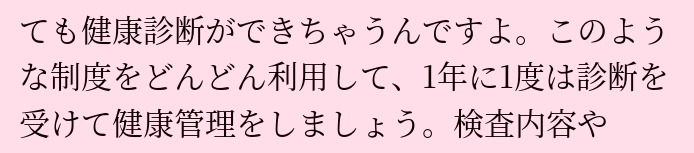ても健康診断ができちゃうんですよ。このような制度をどんどん利用して、1年に1度は診断を受けて健康管理をしましょう。検査内容や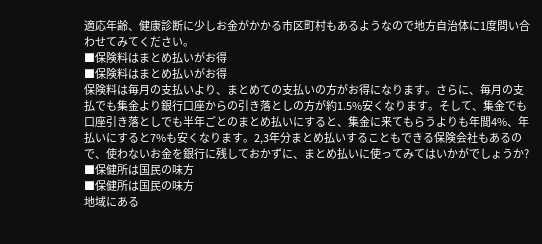適応年齢、健康診断に少しお金がかかる市区町村もあるようなので地方自治体に1度問い合わせてみてください。
■保険料はまとめ払いがお得
■保険料はまとめ払いがお得
保険料は毎月の支払いより、まとめての支払いの方がお得になります。さらに、毎月の支払でも集金より銀行口座からの引き落としの方が約1.5%安くなります。そして、集金でも口座引き落としでも半年ごとのまとめ払いにすると、集金に来てもらうよりも年間4%、年払いにすると7%も安くなります。2,3年分まとめ払いすることもできる保険会社もあるので、使わないお金を銀行に残しておかずに、まとめ払いに使ってみてはいかがでしょうか?
■保健所は国民の味方
■保健所は国民の味方
地域にある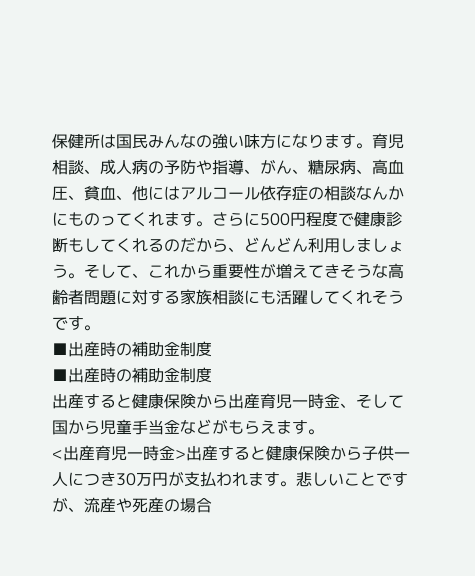保健所は国民みんなの強い味方になります。育児相談、成人病の予防や指導、がん、糖尿病、高血圧、貧血、他にはアルコール依存症の相談なんかにものってくれます。さらに500円程度で健康診断もしてくれるのだから、どんどん利用しましょう。そして、これから重要性が増えてきそうな高齢者問題に対する家族相談にも活躍してくれそうです。
■出産時の補助金制度
■出産時の補助金制度
出産すると健康保険から出産育児一時金、そして国から児童手当金などがもらえます。
<出産育児一時金>出産すると健康保険から子供一人につき30万円が支払われます。悲しいことですが、流産や死産の場合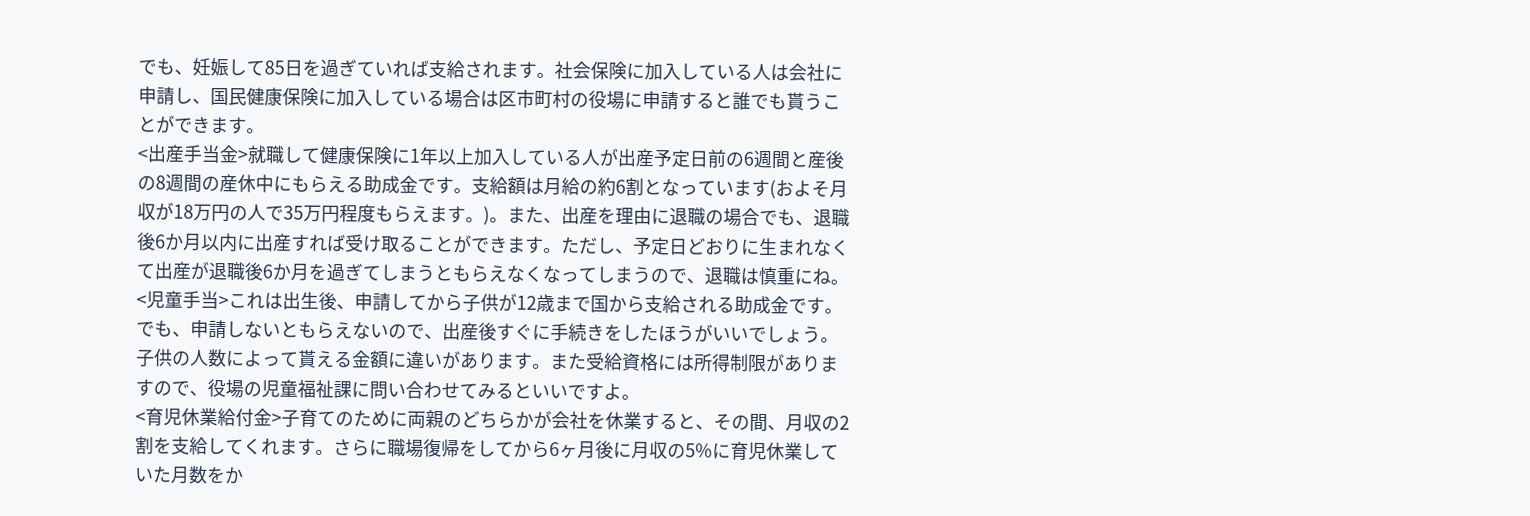でも、妊娠して85日を過ぎていれば支給されます。社会保険に加入している人は会社に申請し、国民健康保険に加入している場合は区市町村の役場に申請すると誰でも貰うことができます。
<出産手当金>就職して健康保険に1年以上加入している人が出産予定日前の6週間と産後の8週間の産休中にもらえる助成金です。支給額は月給の約6割となっています(およそ月収が18万円の人で35万円程度もらえます。)。また、出産を理由に退職の場合でも、退職後6か月以内に出産すれば受け取ることができます。ただし、予定日どおりに生まれなくて出産が退職後6か月を過ぎてしまうともらえなくなってしまうので、退職は慎重にね。
<児童手当>これは出生後、申請してから子供が12歳まで国から支給される助成金です。でも、申請しないともらえないので、出産後すぐに手続きをしたほうがいいでしょう。子供の人数によって貰える金額に違いがあります。また受給資格には所得制限がありますので、役場の児童福祉課に問い合わせてみるといいですよ。
<育児休業給付金>子育てのために両親のどちらかが会社を休業すると、その間、月収の2割を支給してくれます。さらに職場復帰をしてから6ヶ月後に月収の5%に育児休業していた月数をか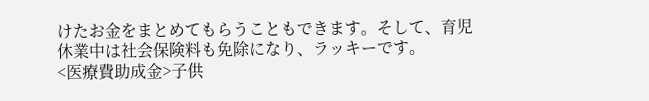けたお金をまとめてもらうこともできます。そして、育児休業中は社会保険料も免除になり、ラッキーです。
<医療費助成金>子供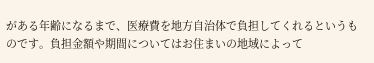がある年齢になるまで、医療費を地方自治体で負担してくれるというものです。負担金額や期間についてはお住まいの地域によって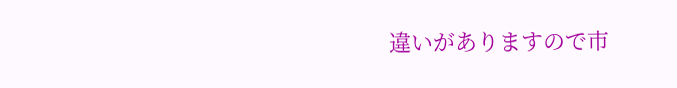違いがありますので市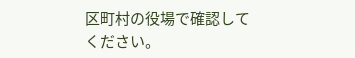区町村の役場で確認してください。